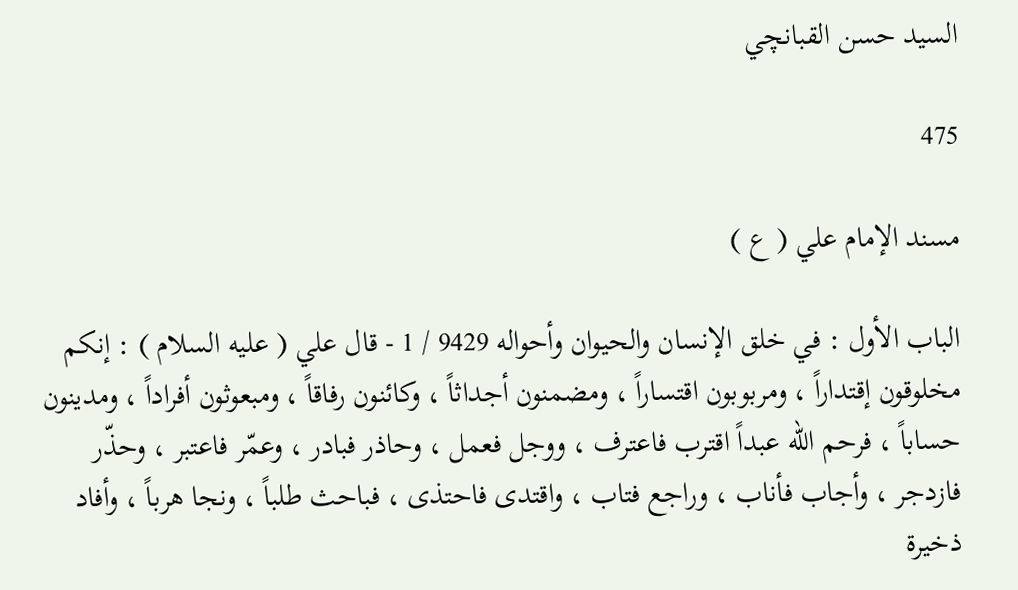السيد حسن القبانچي

475

مسند الإمام علي ( ع )

الباب الأول : في خلق الإنسان والحيوان وأحواله 9429 / 1 - قال علي ( عليه السلام ) : إنكم مخلوقون إقتداراً ، ومربوبون اقتساراً ، ومضمنون أجداثاً ، وكائنون رفاقاً ، ومبعوثون أفراداً ، ومدينون حساباً ، فرحم الله عبداً اقترب فاعترف ، ووجل فعمل ، وحاذر فبادر ، وعمّر فاعتبر ، وحذّر فازدجر ، وأجاب فأناب ، وراجع فتاب ، واقتدى فاحتذى ، فباحث طلباً ، ونجا هرباً ، وأفاد ذخيرة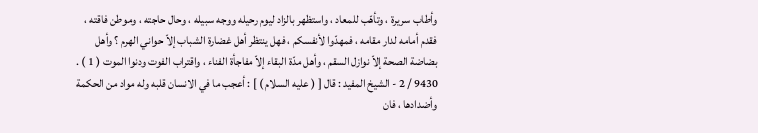وأطاب سريرة ، وتأهّب للمعاد ، واستظهر بالزاد ليوم رحيله ووجه سبيله ، وحال حاجته ، وموطن فاقته ، فقدم أمامه لدار مقامه ، فمهدّوا لأنفسكم ، فهل ينتظر أهل غضارة الشباب إلاّ حواني الهرم ؟ وأهل بضاضة الصحة إلاّ نوازل السقم ، وأهل مدّة البقاء إلاّ مفاجأة الفناء ، واقتراب الفوت ودنوا الموت ( 1 ) . 9430 / 2 - الشيخ المفيد : قال [ ( عليه السلام ) ] : أعجب ما في الانسان قلبه وله مواد من الحكمة وأضدادها ، فان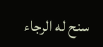سنح له الرجاء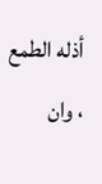أذله الطمع ، وان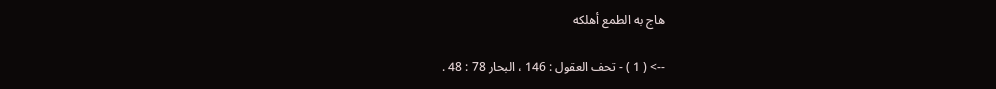هاج به الطمع أهلكه

--> ( 1 ) - تحف العقول : 146 ، البحار 78 : 48 .